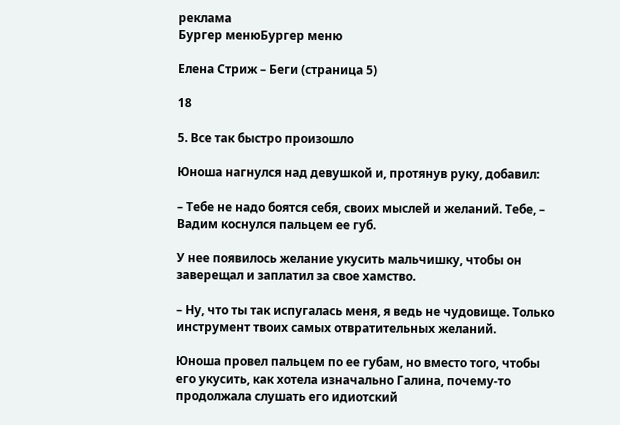реклама
Бургер менюБургер меню

Елена Стриж – Беги (страница 5)

18

5. Все так быстро произошло

Юноша нагнулся над девушкой и, протянув руку, добавил:

– Тебе не надо боятся себя, своих мыслей и желаний. Тебе, – Вадим коснулся пальцем ее губ.

У нее появилось желание укусить мальчишку, чтобы он заверещал и заплатил за свое хамство.

– Ну, что ты так испугалась меня, я ведь не чудовище. Только инструмент твоих самых отвратительных желаний.

Юноша провел пальцем по ее губам, но вместо того, чтобы его укусить, как хотела изначально Галина, почему-то продолжала слушать его идиотский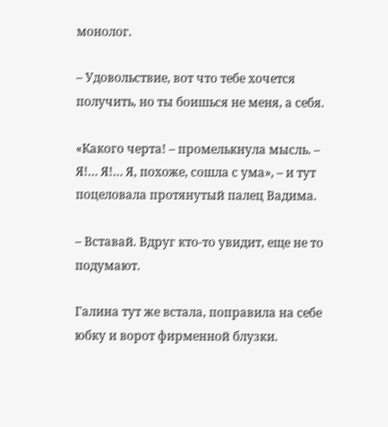монолог.

– Удовольствие, вот что тебе хочется получить, но ты боишься не меня, а себя.

«Какого черта! – промелькнула мысль. – Я!… Я!… Я, похоже, сошла с ума», – и тут поцеловала протянутый палец Вадима.

– Вставай. Вдруг кто-то увидит, еще не то подумают.

Галина тут же встала, поправила на себе юбку и ворот фирменной блузки.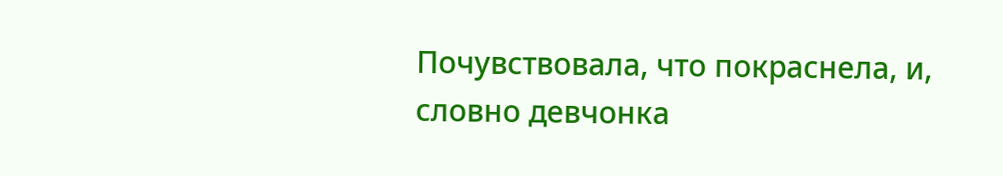Почувствовала, что покраснела, и, словно девчонка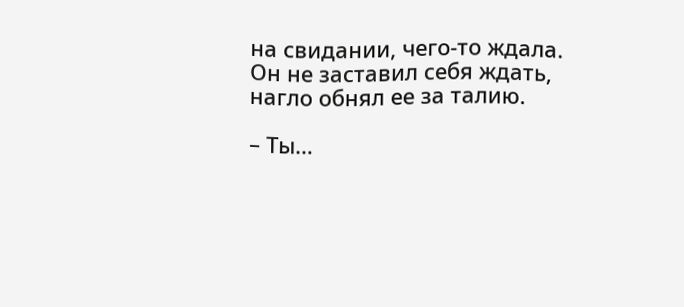на свидании, чего-то ждала. Он не заставил себя ждать, нагло обнял ее за талию.

– Ты…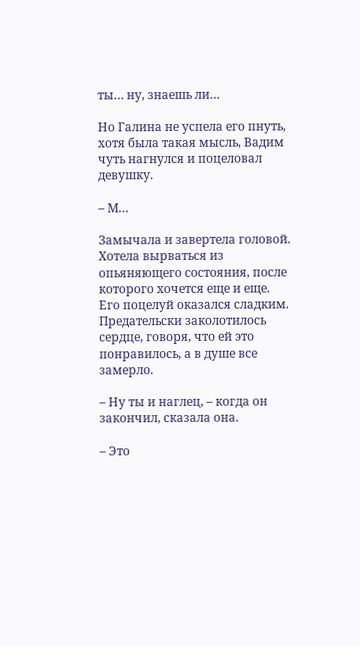ты… ну, знаешь ли…

Но Галина не успела его пнуть, хотя была такая мысль, Вадим чуть нагнулся и поцеловал девушку.

– М…

Замычала и завертела головой. Хотела вырваться из опьяняющего состояния, после которого хочется еще и еще. Его поцелуй оказался сладким. Предательски заколотилось сердце, говоря, что ей это понравилось, а в душе все замерло.

– Ну ты и наглец, – когда он закончил, сказала она.

– Это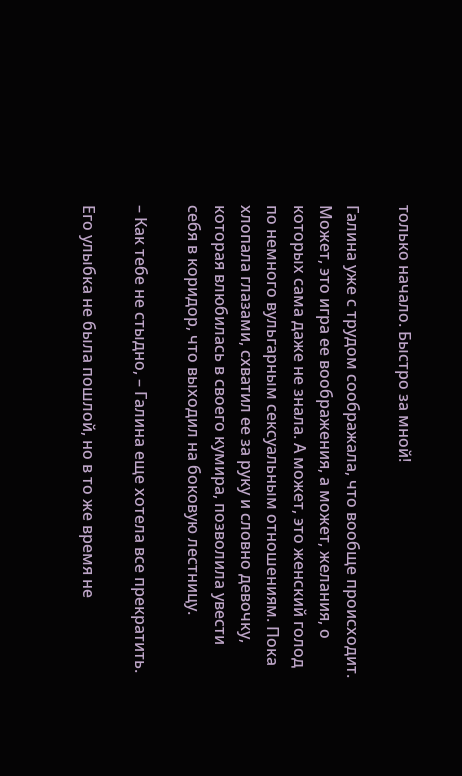только начало. Быстро за мной!

Галина уже с трудом соображала, что вообще происходит. Может, это игра ее воображения, а может, желания, о которых сама даже не знала. А может, это женский голод по немного вульгарным сексуальным отношениям. Пока хлопала глазами, схватил ее за руку и словно девочку, которая влюбилась в своего кумира, позволила увести себя в коридор, что выходил на боковую лестницу.

– Как тебе не стыдно, – Галина еще хотела все прекратить.

Его улыбка не была пошлой, но в то же время не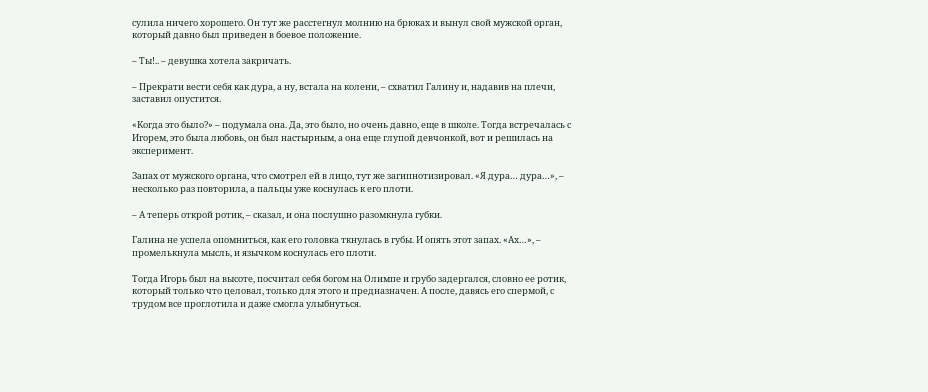сулила ничего хорошего. Он тут же расстегнул молнию на брюках и вынул свой мужской орган, который давно был приведен в боевое положение.

– Ты!.. – девушка хотела закричать.

– Прекрати вести себя как дура, а ну, встала на колени, – схватил Галину и, надавив на плечи, заставил опустится.

«Когда это было?» – подумала она. Да, это было, но очень давно, еще в школе. Тогда встречалась с Игорем, это была любовь, он был настырным, а она еще глупой девчонкой, вот и решилась на эксперимент.

Запах от мужского органа, что смотрел ей в лицо, тут же загипнотизировал. «Я дура… дура…», – несколько раз повторила, а пальцы уже коснулась к его плоти.

– А теперь открой ротик, – сказал, и она послушно разомкнула губки.

Галина не успела опомниться, как его головка ткнулась в губы. И опять этот запах. «Ах…», – промелькнула мысль, и язычком коснулась его плоти.

Тогда Игорь был на высоте, посчитал себя богом на Олимпе и грубо задергался, словно ее ротик, который только что целовал, только для этого и предназначен. А после, давясь его спермой, с трудом все проглотила и даже смогла улыбнуться.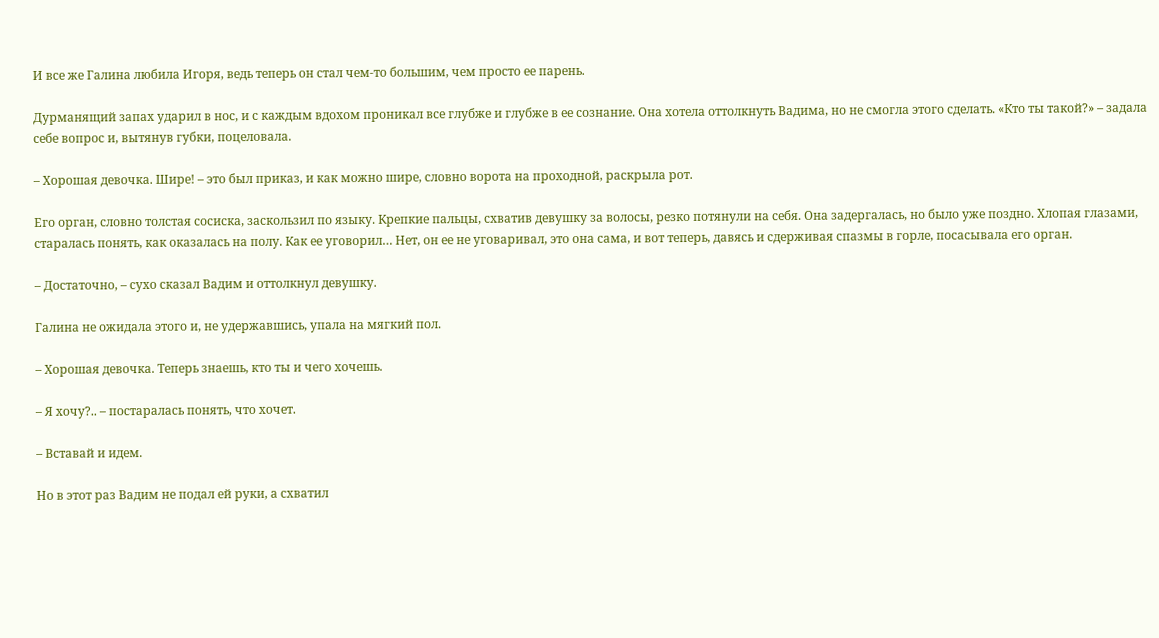И все же Галина любила Игоря, ведь теперь он стал чем-то большим, чем просто ее парень.

Дурманящий запах ударил в нос, и с каждым вдохом проникал все глубже и глубже в ее сознание. Она хотела оттолкнуть Вадима, но не смогла этого сделать. «Кто ты такой?» – задала себе вопрос и, вытянув губки, поцеловала.

– Хорошая девочка. Шире! – это был приказ, и как можно шире, словно ворота на проходной, раскрыла рот.

Его орган, словно толстая сосиска, заскользил по языку. Крепкие пальцы, схватив девушку за волосы, резко потянули на себя. Она задергалась, но было уже поздно. Хлопая глазами, старалась понять, как оказалась на полу. Как ее уговорил… Нет, он ее не уговаривал, это она сама, и вот теперь, давясь и сдерживая спазмы в горле, посасывала его орган.

– Достаточно, – сухо сказал Вадим и оттолкнул девушку.

Галина не ожидала этого и, не удержавшись, упала на мягкий пол.

– Хорошая девочка. Теперь знаешь, кто ты и чего хочешь.

– Я хочу?.. – постаралась понять, что хочет.

– Вставай и идем.

Но в этот раз Вадим не подал ей руки, а схватил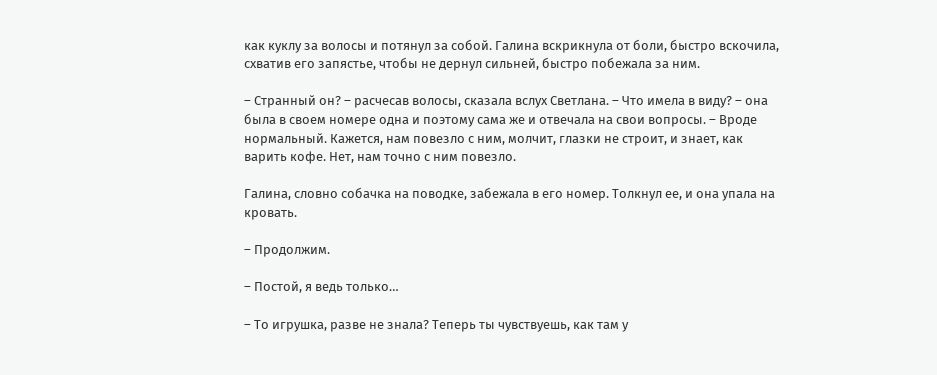как куклу за волосы и потянул за собой. Галина вскрикнула от боли, быстро вскочила, схватив его запястье, чтобы не дернул сильней, быстро побежала за ним.

– Странный он? – расчесав волосы, сказала вслух Светлана. – Что имела в виду? – она была в своем номере одна и поэтому сама же и отвечала на свои вопросы. – Вроде нормальный. Кажется, нам повезло с ним, молчит, глазки не строит, и знает, как варить кофе. Нет, нам точно с ним повезло.

Галина, словно собачка на поводке, забежала в его номер. Толкнул ее, и она упала на кровать.

– Продолжим.

– Постой, я ведь только…

– То игрушка, разве не знала? Теперь ты чувствуешь, как там у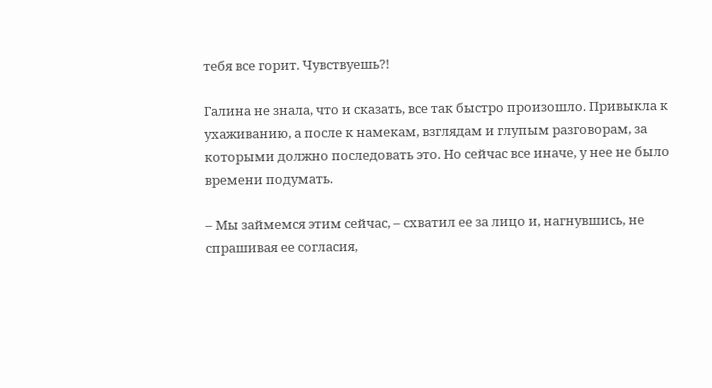тебя все горит. Чувствуешь?!

Галина не знала, что и сказать, все так быстро произошло. Привыкла к ухаживанию, а после к намекам, взглядам и глупым разговорам, за которыми должно последовать это. Но сейчас все иначе, у нее не было времени подумать.

– Мы займемся этим сейчас, – схватил ее за лицо и, нагнувшись, не спрашивая ее согласия,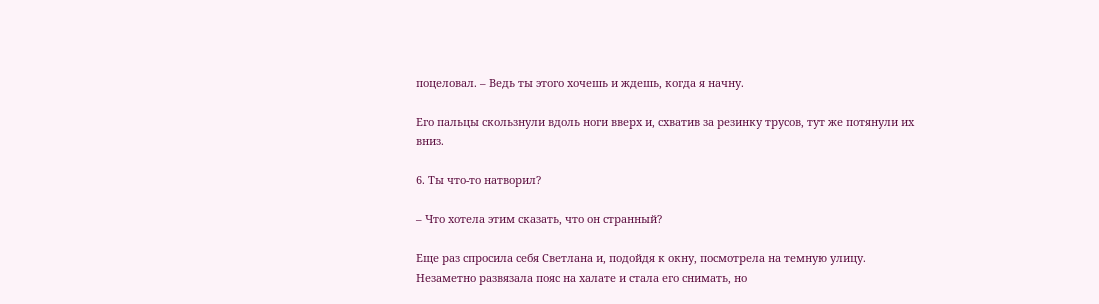поцеловал. – Ведь ты этого хочешь и ждешь, когда я начну.

Его пальцы скользнули вдоль ноги вверх и, схватив за резинку трусов, тут же потянули их вниз.

6. Ты что-то натворил?

– Что хотела этим сказать, что он странный?

Еще раз спросила себя Светлана и, подойдя к окну, посмотрела на темную улицу. Незаметно развязала пояс на халате и стала его снимать, но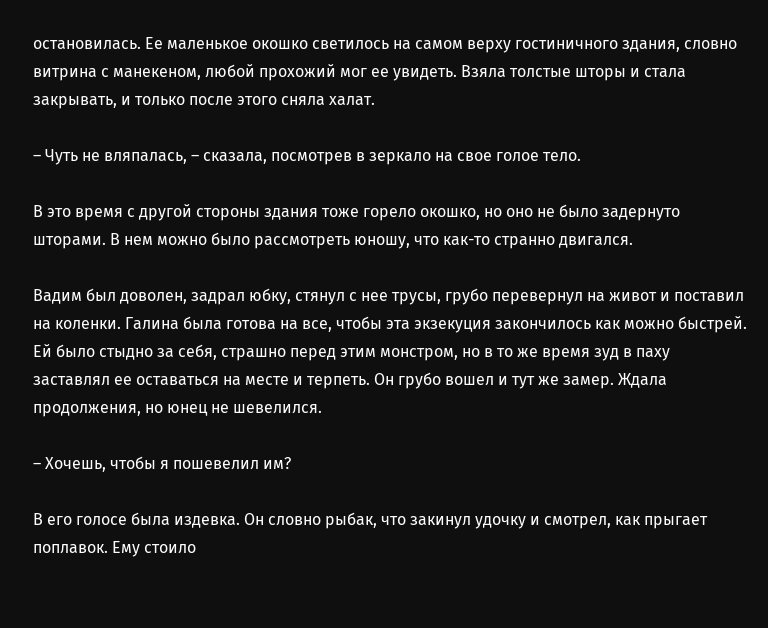остановилась. Ее маленькое окошко светилось на самом верху гостиничного здания, словно витрина с манекеном, любой прохожий мог ее увидеть. Взяла толстые шторы и стала закрывать, и только после этого сняла халат.

– Чуть не вляпалась, – сказала, посмотрев в зеркало на свое голое тело.

В это время с другой стороны здания тоже горело окошко, но оно не было задернуто шторами. В нем можно было рассмотреть юношу, что как-то странно двигался.

Вадим был доволен, задрал юбку, стянул с нее трусы, грубо перевернул на живот и поставил на коленки. Галина была готова на все, чтобы эта экзекуция закончилось как можно быстрей. Ей было стыдно за себя, страшно перед этим монстром, но в то же время зуд в паху заставлял ее оставаться на месте и терпеть. Он грубо вошел и тут же замер. Ждала продолжения, но юнец не шевелился.

– Хочешь, чтобы я пошевелил им?

В его голосе была издевка. Он словно рыбак, что закинул удочку и смотрел, как прыгает поплавок. Ему стоило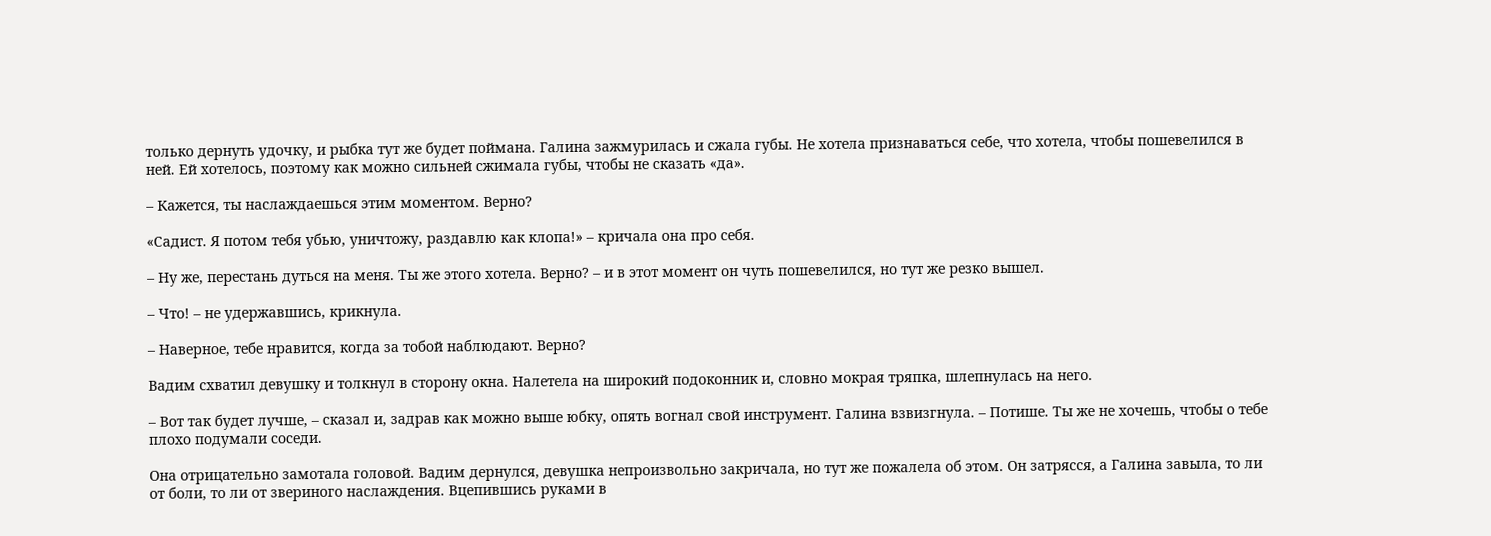только дернуть удочку, и рыбка тут же будет поймана. Галина зажмурилась и сжала губы. Не хотела признаваться себе, что хотела, чтобы пошевелился в ней. Ей хотелось, поэтому как можно сильней сжимала губы, чтобы не сказать «да».

– Кажется, ты наслаждаешься этим моментом. Верно?

«Садист. Я потом тебя убью, уничтожу, раздавлю как клопа!» – кричала она про себя.

– Ну же, перестань дуться на меня. Ты же этого хотела. Верно? – и в этот момент он чуть пошевелился, но тут же резко вышел.

– Что! – не удержавшись, крикнула.

– Наверное, тебе нравится, когда за тобой наблюдают. Верно?

Вадим схватил девушку и толкнул в сторону окна. Налетела на широкий подоконник и, словно мокрая тряпка, шлепнулась на него.

– Вот так будет лучше, – сказал и, задрав как можно выше юбку, опять вогнал свой инструмент. Галина взвизгнула. – Потише. Ты же не хочешь, чтобы о тебе плохо подумали соседи.

Она отрицательно замотала головой. Вадим дернулся, девушка непроизвольно закричала, но тут же пожалела об этом. Он затрясся, а Галина завыла, то ли от боли, то ли от звериного наслаждения. Вцепившись руками в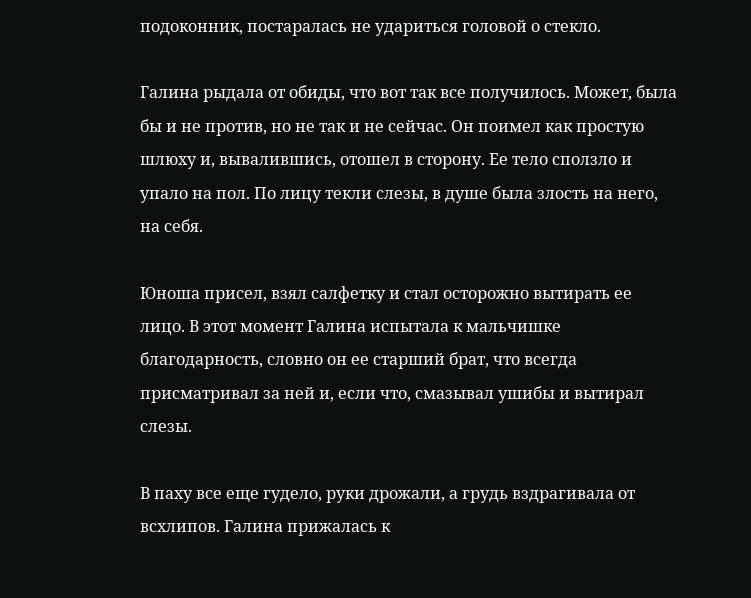подоконник, постаралась не удариться головой о стекло.

Галина рыдала от обиды, что вот так все получилось. Может, была бы и не против, но не так и не сейчас. Он поимел как простую шлюху и, вывалившись, отошел в сторону. Ее тело сползло и упало на пол. По лицу текли слезы, в душе была злость на него, на себя.

Юноша присел, взял салфетку и стал осторожно вытирать ее лицо. В этот момент Галина испытала к мальчишке благодарность, словно он ее старший брат, что всегда присматривал за ней и, если что, смазывал ушибы и вытирал слезы.

В паху все еще гудело, руки дрожали, а грудь вздрагивала от всхлипов. Галина прижалась к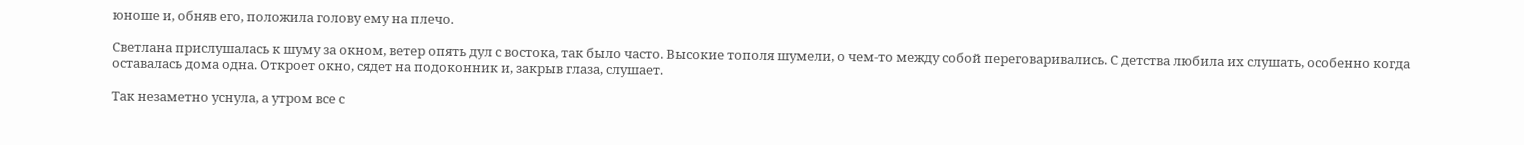юноше и, обняв его, положила голову ему на плечо.

Светлана прислушалась к шуму за окном, ветер опять дул с востока, так было часто. Высокие тополя шумели, о чем-то между собой переговаривались. С детства любила их слушать, особенно когда оставалась дома одна. Откроет окно, сядет на подоконник и, закрыв глаза, слушает.

Так незаметно уснула, а утром все с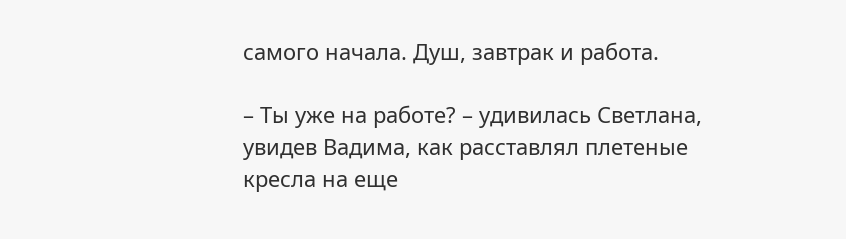самого начала. Душ, завтрак и работа.

– Ты уже на работе? – удивилась Светлана, увидев Вадима, как расставлял плетеные кресла на еще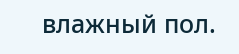влажный пол.